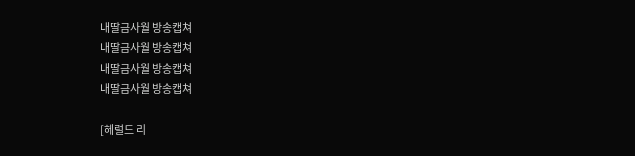내딸금사월 방송캡쳐
내딸금사월 방송캡쳐
내딸금사월 방송캡쳐
내딸금사월 방송캡쳐

[헤럴드 리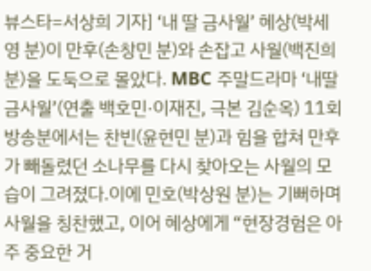뷰스타=서상희 기자] ‘내 딸 금사월’ 혜상(박세영 분)이 만후(손창민 분)와 손잡고 사월(백진희 분)을 도둑으로 몰았다. MBC 주말드라마 ‘내딸 금사월’(연출 백호민·이재진, 극본 김순옥) 11회 방송분에서는 찬빈(윤현민 분)과 힘을 합쳐 만후가 빼돌렸던 소나무를 다시 찾아오는 사월의 모습이 그려졌다.이에 민호(박상원 분)는 기뻐하며 사월을 칭찬했고, 이어 혜상에게 “현장경험은 아주 중요한 거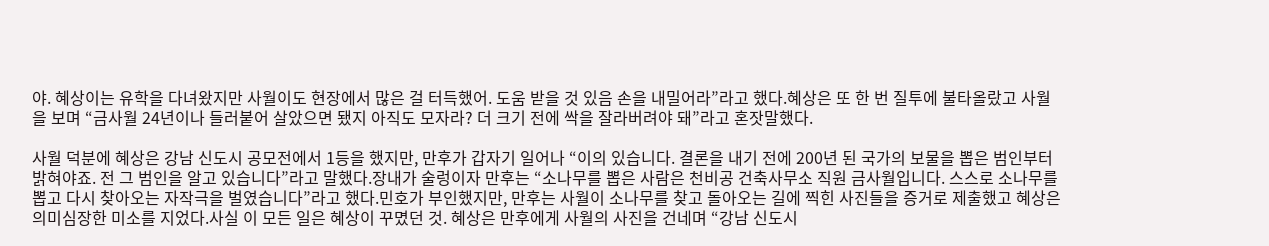야. 혜상이는 유학을 다녀왔지만 사월이도 현장에서 많은 걸 터득했어. 도움 받을 것 있음 손을 내밀어라”라고 했다.혜상은 또 한 번 질투에 불타올랐고 사월을 보며 “금사월 24년이나 들러붙어 살았으면 됐지 아직도 모자라? 더 크기 전에 싹을 잘라버려야 돼”라고 혼잣말했다.

사월 덕분에 혜상은 강남 신도시 공모전에서 1등을 했지만, 만후가 갑자기 일어나 “이의 있습니다. 결론을 내기 전에 200년 된 국가의 보물을 뽑은 범인부터 밝혀야죠. 전 그 범인을 알고 있습니다”라고 말했다.장내가 술렁이자 만후는 “소나무를 뽑은 사람은 천비공 건축사무소 직원 금사월입니다. 스스로 소나무를 뽑고 다시 찾아오는 자작극을 벌였습니다”라고 했다.민호가 부인했지만, 만후는 사월이 소나무를 찾고 돌아오는 길에 찍힌 사진들을 증거로 제출했고 혜상은 의미심장한 미소를 지었다.사실 이 모든 일은 혜상이 꾸몄던 것. 혜상은 만후에게 사월의 사진을 건네며 “강남 신도시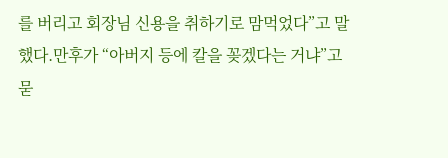를 버리고 회장님 신용을 취하기로 맘먹었다”고 말했다.만후가 “아버지 등에 칼을 꽂겠다는 거냐”고 묻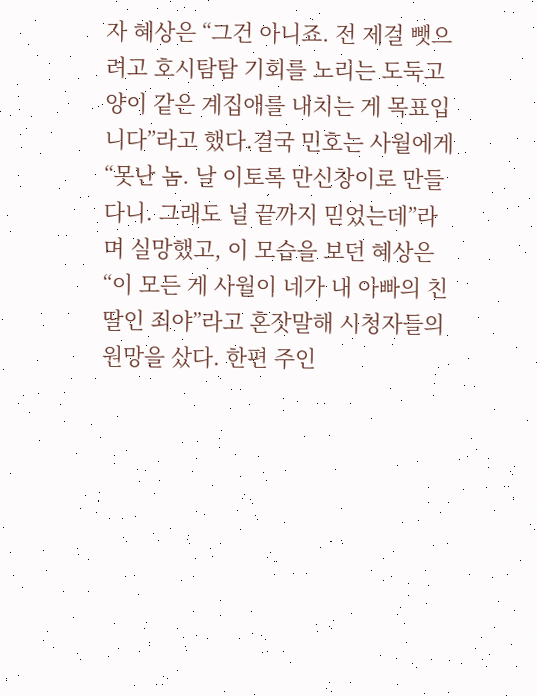자 혜상은 “그건 아니죠. 전 제걸 뺏으려고 호시탐탐 기회를 노리는 도둑고양이 같은 계집애를 내치는 게 목표입니다”라고 했다.결국 민호는 사월에게 “못난 놈. 날 이토록 만신창이로 만들다니. 그래도 널 끝까지 믿었는데”라며 실망했고, 이 모습을 보던 혜상은 “이 모든 게 사월이 네가 내 아빠의 친딸인 죄야”라고 혼잣말해 시청자들의 원망을 샀다. 한편 주인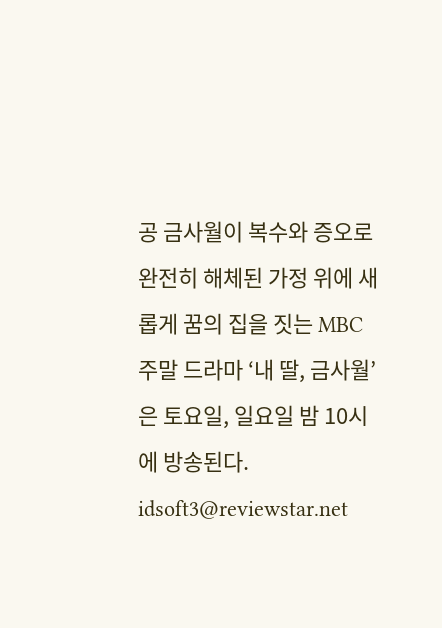공 금사월이 복수와 증오로 완전히 해체된 가정 위에 새롭게 꿈의 집을 짓는 MBC 주말 드라마 ‘내 딸, 금사월’은 토요일, 일요일 밤 10시에 방송된다. idsoft3@reviewstar.net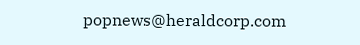popnews@heraldcorp.com